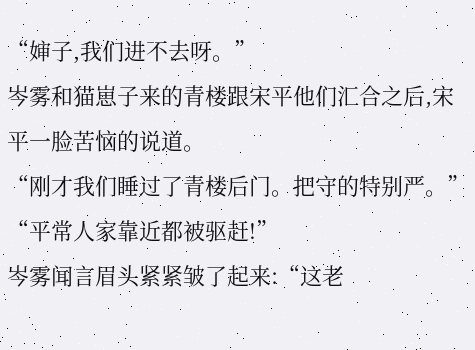“婶子,我们进不去呀。”
岑雾和猫崽子来的青楼跟宋平他们汇合之后,宋平一脸苦恼的说道。
“刚才我们睡过了青楼后门。把守的特别严。”
“平常人家靠近都被驱赶!”
岑雾闻言眉头紧紧皱了起来:“这老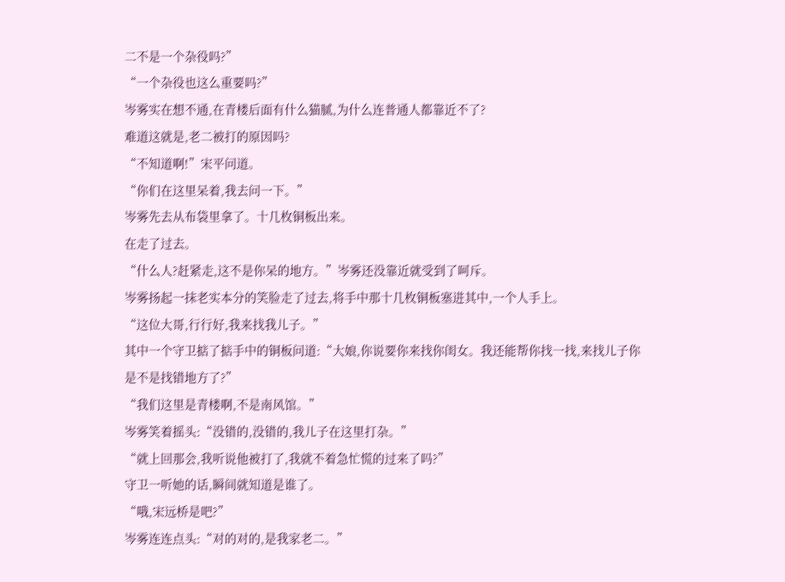二不是一个杂役吗?”
“一个杂役也这么重要吗?”
岑雾实在想不通,在青楼后面有什么猫腻,为什么连普通人都靠近不了?
难道这就是,老二被打的原因吗?
“不知道啊!”宋平问道。
“你们在这里呆着,我去问一下。”
岑雾先去从布袋里拿了。十几枚铜板出来。
在走了过去。
“什么人?赶紧走,这不是你呆的地方。”岑雾还没靠近就受到了呵斥。
岑雾扬起一抹老实本分的笑脸走了过去,将手中那十几枚铜板塞进其中,一个人手上。
“这位大哥,行行好,我来找我儿子。”
其中一个守卫掂了掂手中的铜板问道:“大娘,你说要你来找你闺女。我还能帮你找一找,来找儿子你是不是找错地方了?”
“我们这里是青楼啊,不是南风馆。”
岑雾笑着摇头:“没错的,没错的,我儿子在这里打杂。”
“就上回那会,我听说他被打了,我就不着急忙慌的过来了吗?”
守卫一听她的话,瞬间就知道是谁了。
“哦,宋远桥是吧?”
岑雾连连点头:“对的对的,是我家老二。”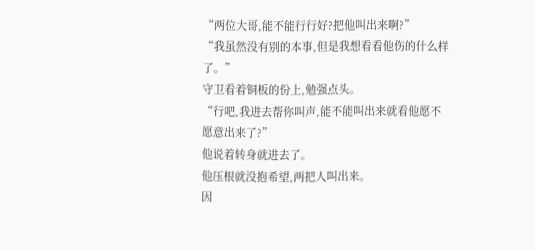“两位大哥,能不能行行好?把他叫出来啊?”
“我虽然没有别的本事,但是我想看看他伤的什么样了。”
守卫看着铜板的份上,勉强点头。
“行吧,我进去帮你叫声,能不能叫出来就看他愿不愿意出来了?”
他说着转身就进去了。
他压根就没抱希望,两把人叫出来。
因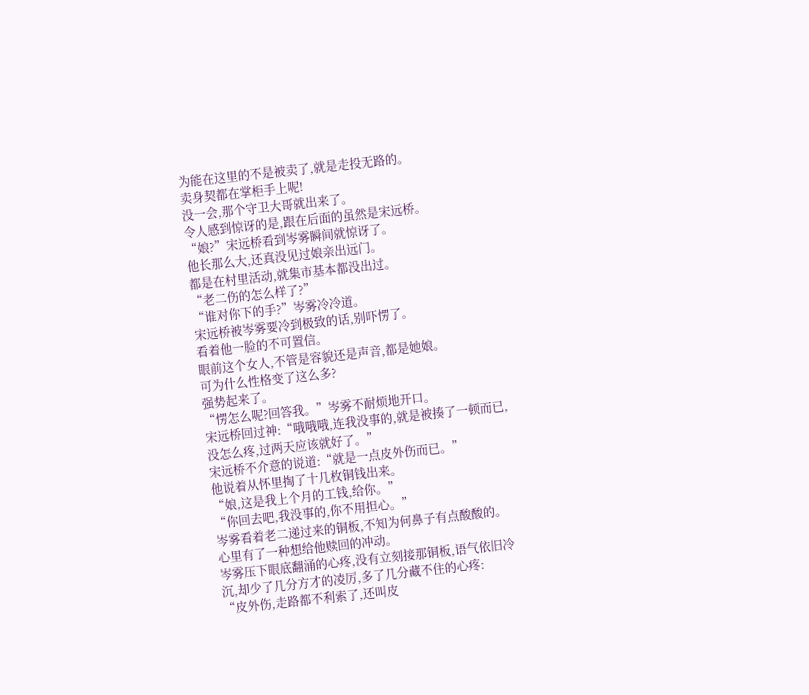为能在这里的不是被卖了,就是走投无路的。
卖身契都在掌柜手上呢!
没一会,那个守卫大哥就出来了。
令人感到惊讶的是,跟在后面的虽然是宋远桥。
“娘?”宋远桥看到岑雾瞬间就惊讶了。
他长那么大,还真没见过娘亲出远门。
都是在村里活动,就集市基本都没出过。
“老二伤的怎么样了?”
“谁对你下的手?”岑雾冷冷道。
宋远桥被岑雾要冷到极致的话,别吓愣了。
看着他一脸的不可置信。
眼前这个女人,不管是容貌还是声音,都是她娘。
可为什么性格变了这么多?
强势起来了。
“愣怎么呢?回答我。”岑雾不耐烦地开口。
宋远桥回过神:“哦哦哦,连我没事的,就是被揍了一顿而已,没怎么疼,过两天应该就好了。”
宋远桥不介意的说道:“就是一点皮外伤而已。”
他说着从怀里掏了十几枚铜钱出来。
“娘,这是我上个月的工钱,给你。”
“你回去吧,我没事的,你不用担心。”
岑雾看着老二递过来的铜板,不知为何鼻子有点酸酸的。
心里有了一种想给他赎回的冲动。
岑雾压下眼底翻涌的心疼,没有立刻接那铜板,语气依旧冷沉,却少了几分方才的凌厉,多了几分藏不住的心疼:
“皮外伤,走路都不利索了,还叫皮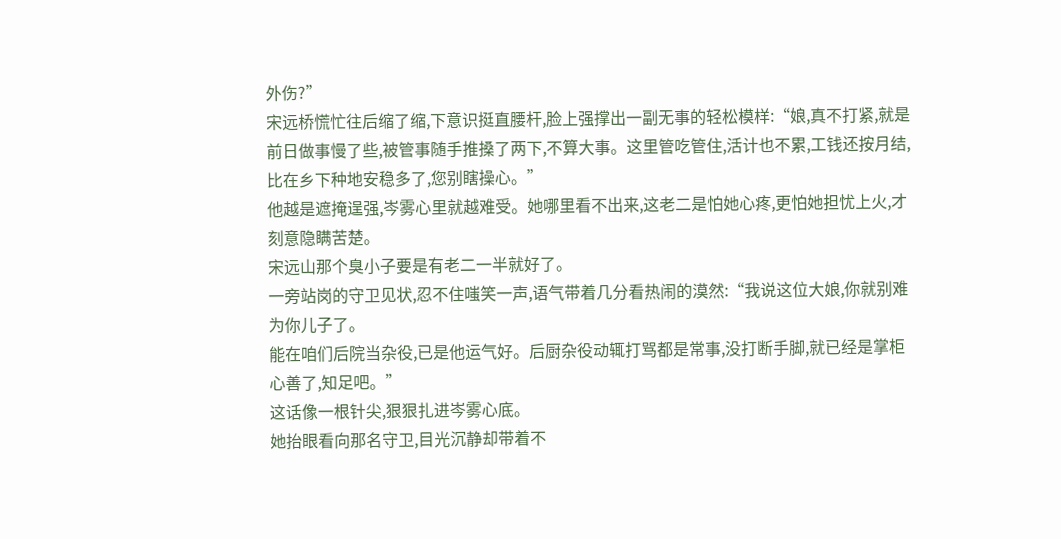外伤?”
宋远桥慌忙往后缩了缩,下意识挺直腰杆,脸上强撑出一副无事的轻松模样:“娘,真不打紧,就是前日做事慢了些,被管事随手推搡了两下,不算大事。这里管吃管住,活计也不累,工钱还按月结,比在乡下种地安稳多了,您别瞎操心。”
他越是遮掩逞强,岑雾心里就越难受。她哪里看不出来,这老二是怕她心疼,更怕她担忧上火,才刻意隐瞒苦楚。
宋远山那个臭小子要是有老二一半就好了。
一旁站岗的守卫见状,忍不住嗤笑一声,语气带着几分看热闹的漠然:“我说这位大娘,你就别难为你儿子了。
能在咱们后院当杂役,已是他运气好。后厨杂役动辄打骂都是常事,没打断手脚,就已经是掌柜心善了,知足吧。”
这话像一根针尖,狠狠扎进岑雾心底。
她抬眼看向那名守卫,目光沉静却带着不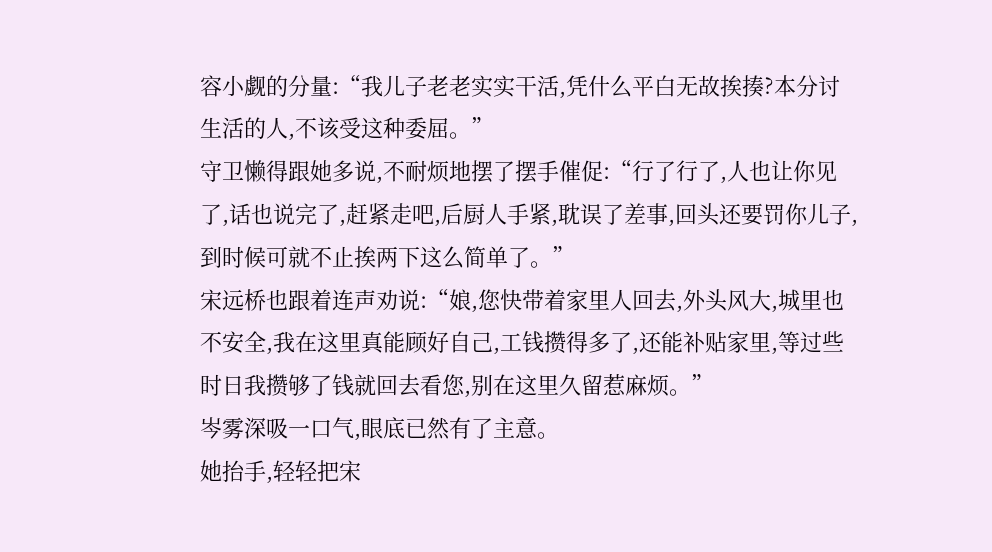容小觑的分量:“我儿子老老实实干活,凭什么平白无故挨揍?本分讨生活的人,不该受这种委屈。”
守卫懒得跟她多说,不耐烦地摆了摆手催促:“行了行了,人也让你见了,话也说完了,赶紧走吧,后厨人手紧,耽误了差事,回头还要罚你儿子,到时候可就不止挨两下这么简单了。”
宋远桥也跟着连声劝说:“娘,您快带着家里人回去,外头风大,城里也不安全,我在这里真能顾好自己,工钱攒得多了,还能补贴家里,等过些时日我攒够了钱就回去看您,别在这里久留惹麻烦。”
岑雾深吸一口气,眼底已然有了主意。
她抬手,轻轻把宋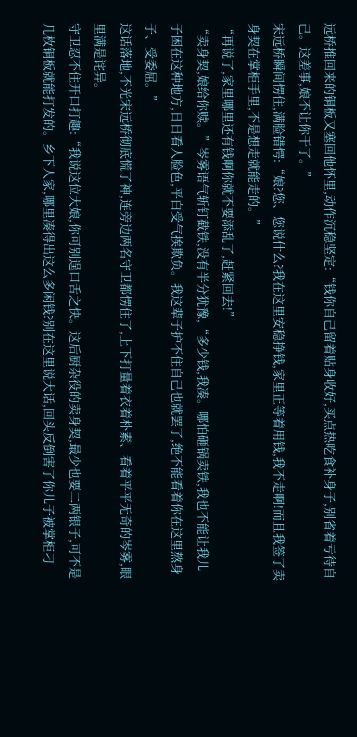远桥推回来的铜板又塞回他怀里,动作沉稳坚定:“钱你自己留着贴身收好,买点热吃食补身子,别省着亏待自己。这差事,娘不让你干了。”
宋远桥瞬间愣住,满脸错愕:“娘?您、您说什么?我在这里安稳挣钱,家里正等着用钱,我不走啊!而且我签了卖身契在掌柜手里,不是想走就能走的。”
“再说了,家里哪里还有钱啊你就不要添乱了,赶紧回去!”
“卖身契,娘给你赎。”岑雾语气斩钉截铁,没有半分犹豫,“多少钱,我凑。哪怕砸锅卖铁,我也不能让我儿子困在这种地方,日日看人脸色,平白受气挨欺负。我这辈子护不住自己也就罢了,绝不能看着你在这里熬身子、受委屈。”
这话落地,不光宋远桥彻底慌了神,连旁边两名守卫都愣住了,上下打量着衣着朴素、看着平平无奇的岑雾,眼里满是诧异。
守卫忍不住开口打趣:“我说这位大娘,你可别逞口舌之快。这后厨杂役的卖身契,最少也要二两银子,可不是几枚铜板就能打发的。乡下人家,哪里凑得出这么多闲钱?别在这里说大话,回头反倒害了你儿子被掌柜刁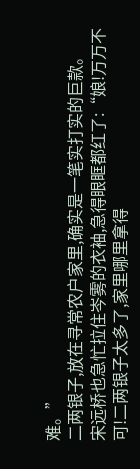难。”
二两银子,放在寻常农户家里,确实是一笔实打实的巨款。
宋远桥也急忙拉住岑雾的衣袖,急得眼眶都红了:“娘!万万不可!二两银子太多了,家里哪里拿得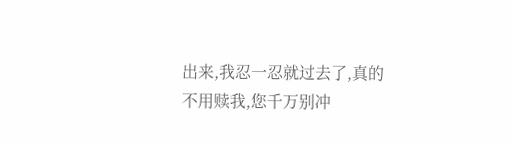出来,我忍一忍就过去了,真的不用赎我,您千万别冲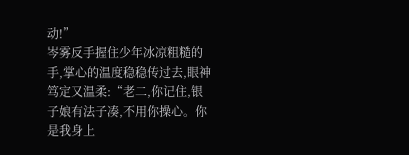动!”
岑雾反手握住少年冰凉粗糙的手,掌心的温度稳稳传过去,眼神笃定又温柔:“老二,你记住,银子娘有法子凑,不用你操心。你是我身上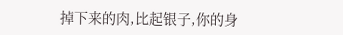掉下来的肉,比起银子,你的身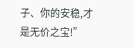子、你的安稳,才是无价之宝!”